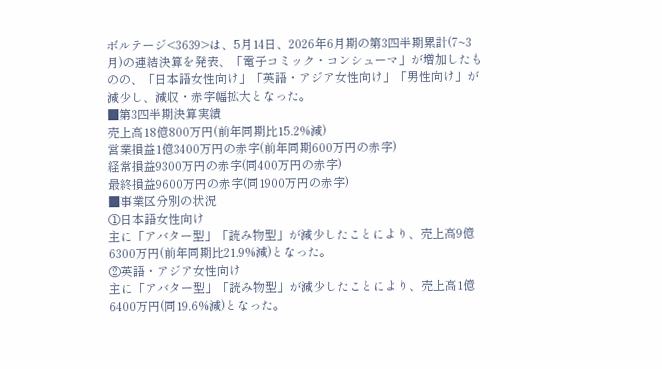ボルテージ<3639>は、5月14日、2026年6月期の第3四半期累計(7~3月)の連結決算を発表、「電子コミック・コンシューマ」が増加したものの、「日本語女性向け」「英語・アジア女性向け」「男性向け」が減少し、減収・赤字幅拡大となった。
■第3四半期決算実績
売上高18億800万円(前年同期比15.2%減)
営業損益1億3400万円の赤字(前年同期600万円の赤字)
経常損益9300万円の赤字(同400万円の赤字)
最終損益9600万円の赤字(同1900万円の赤字)
■事業区分別の状況
①日本語女性向け
主に「アバター型」「読み物型」が減少したことにより、売上高9億6300万円(前年同期比21.9%減)となった。
②英語・アジア女性向け
主に「アバター型」「読み物型」が減少したことにより、売上高1億6400万円(同19.6%減)となった。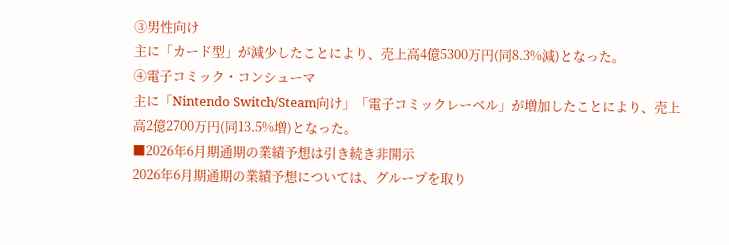③男性向け
主に「カード型」が減少したことにより、売上高4億5300万円(同8.3%減)となった。
④電子コミック・コンシューマ
主に「Nintendo Switch/Steam向け」「電子コミックレーベル」が増加したことにより、売上高2億2700万円(同13.5%増)となった。
■2026年6月期通期の業績予想は引き続き非開示
2026年6月期通期の業績予想については、グループを取り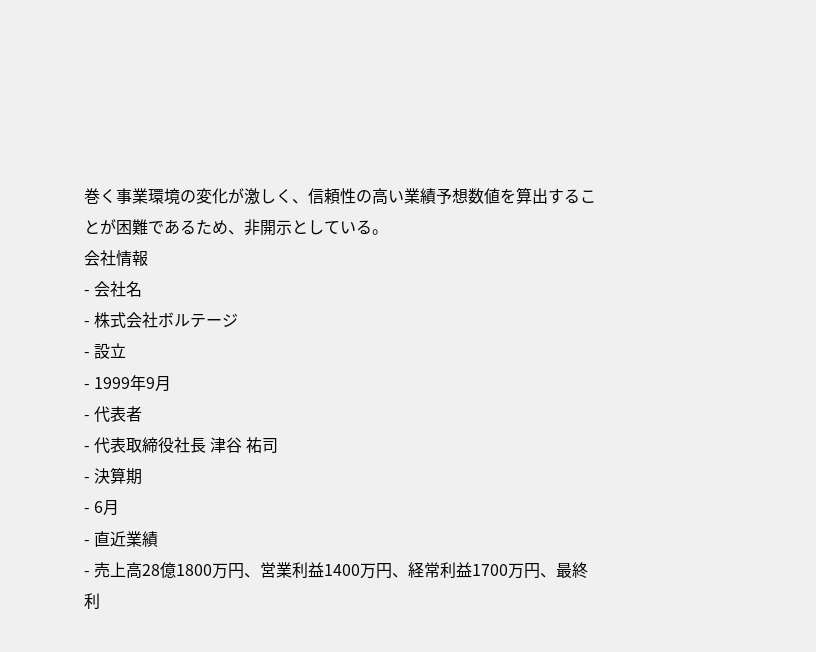巻く事業環境の変化が激しく、信頼性の高い業績予想数値を算出することが困難であるため、非開示としている。
会社情報
- 会社名
- 株式会社ボルテージ
- 設立
- 1999年9月
- 代表者
- 代表取締役社長 津谷 祐司
- 決算期
- 6月
- 直近業績
- 売上高28億1800万円、営業利益1400万円、経常利益1700万円、最終利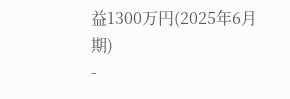益1300万円(2025年6月期)
-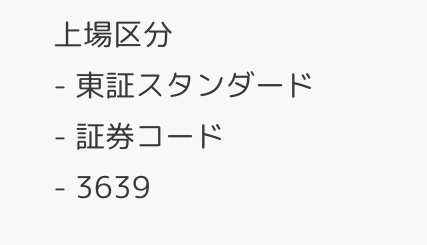上場区分
- 東証スタンダード
- 証券コード
- 3639